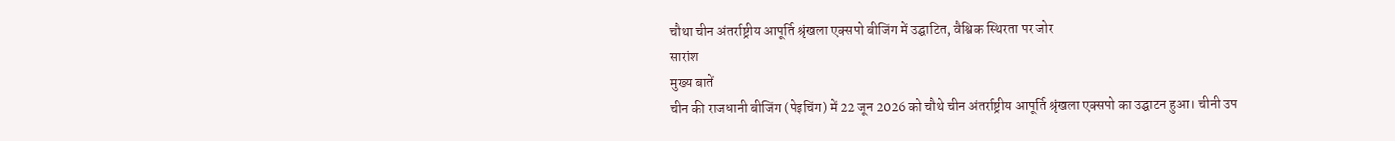चौथा चीन अंतर्राष्ट्रीय आपूर्ति श्रृंखला एक्सपो बीजिंग में उद्घाटित, वैश्विक स्थिरता पर जोर
सारांश
मुख्य बातें
चीन की राजधानी बीजिंग (पेइचिंग) में 22 जून 2026 को चौथे चीन अंतर्राष्ट्रीय आपूर्ति श्रृंखला एक्सपो का उद्घाटन हुआ। चीनी उप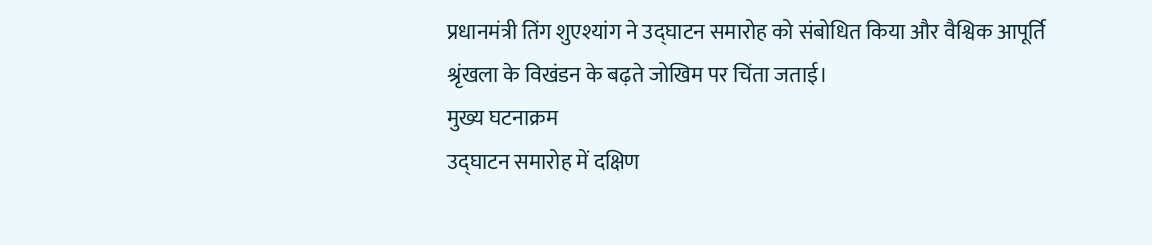प्रधानमंत्री तिंग शुएश्यांग ने उद्घाटन समारोह को संबोधित किया और वैश्विक आपूर्ति श्रृंखला के विखंडन के बढ़ते जोखिम पर चिंता जताई।
मुख्य घटनाक्रम
उद्घाटन समारोह में दक्षिण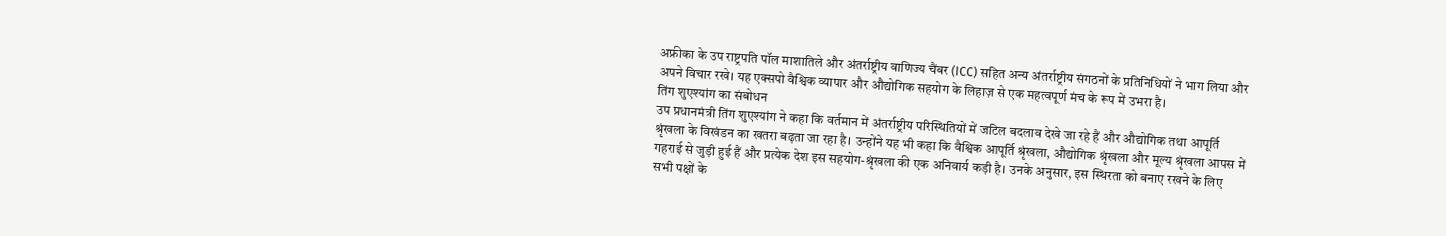अफ्रीका के उप राष्ट्रपति पॉल माशातिले और अंतर्राष्ट्रीय वाणिज्य चैंबर (ICC) सहित अन्य अंतर्राष्ट्रीय संगठनों के प्रतिनिधियों ने भाग लिया और अपने विचार रखे। यह एक्सपो वैश्विक व्यापार और औद्योगिक सहयोग के लिहाज़ से एक महत्वपूर्ण मंच के रूप में उभरा है।
तिंग शुएश्यांग का संबोधन
उप प्रधानमंत्री तिंग शुएश्यांग ने कहा कि वर्तमान में अंतर्राष्ट्रीय परिस्थितियों में जटिल बदलाव देखे जा रहे हैं और औद्योगिक तथा आपूर्ति श्रृंखला के विखंडन का खतरा बढ़ता जा रहा है। उन्होंने यह भी कहा कि वैश्विक आपूर्ति श्रृंखला, औद्योगिक श्रृंखला और मूल्य श्रृंखला आपस में गहराई से जुड़ी हुई हैं और प्रत्येक देश इस सहयोग-श्रृंखला की एक अनिवार्य कड़ी है। उनके अनुसार, इस स्थिरता को बनाए रखने के लिए सभी पक्षों के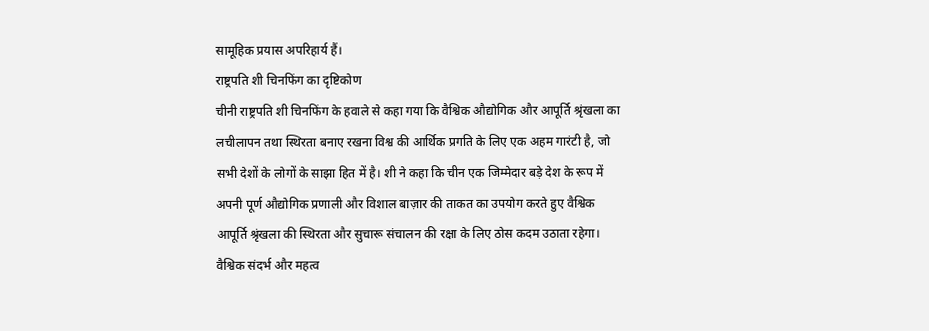सामूहिक प्रयास अपरिहार्य हैं।
राष्ट्रपति शी चिनफिंग का दृष्टिकोण
चीनी राष्ट्रपति शी चिनफिंग के हवाले से कहा गया कि वैश्विक औद्योगिक और आपूर्ति श्रृंखला का लचीलापन तथा स्थिरता बनाए रखना विश्व की आर्थिक प्रगति के लिए एक अहम गारंटी है, जो सभी देशों के लोगों के साझा हित में है। शी ने कहा कि चीन एक जिम्मेदार बड़े देश के रूप में अपनी पूर्ण औद्योगिक प्रणाली और विशाल बाज़ार की ताकत का उपयोग करते हुए वैश्विक आपूर्ति श्रृंखला की स्थिरता और सुचारू संचालन की रक्षा के लिए ठोस कदम उठाता रहेगा।
वैश्विक संदर्भ और महत्व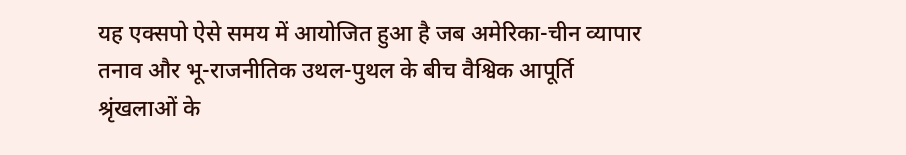यह एक्सपो ऐसे समय में आयोजित हुआ है जब अमेरिका-चीन व्यापार तनाव और भू-राजनीतिक उथल-पुथल के बीच वैश्विक आपूर्ति श्रृंखलाओं के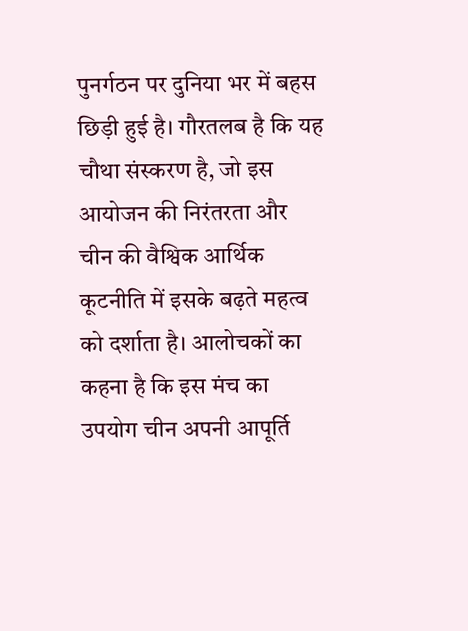पुनर्गठन पर दुनिया भर में बहस छिड़ी हुई है। गौरतलब है कि यह चौथा संस्करण है, जो इस आयोजन की निरंतरता और चीन की वैश्विक आर्थिक कूटनीति में इसके बढ़ते महत्व को दर्शाता है। आलोचकों का कहना है कि इस मंच का उपयोग चीन अपनी आपूर्ति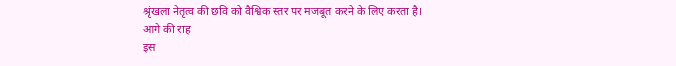श्रृंखला नेतृत्व की छवि को वैश्विक स्तर पर मजबूत करने के लिए करता है।
आगे की राह
इस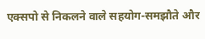एक्सपो से निकलने वाले सहयोग-समझौते और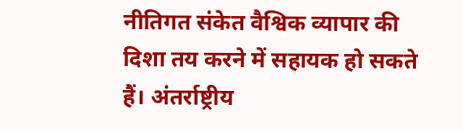नीतिगत संकेत वैश्विक व्यापार की दिशा तय करने में सहायक हो सकते हैं। अंतर्राष्ट्रीय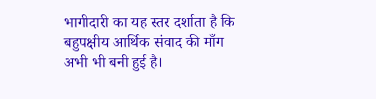भागीदारी का यह स्तर दर्शाता है कि बहुपक्षीय आर्थिक संवाद की माँग अभी भी बनी हुई है।